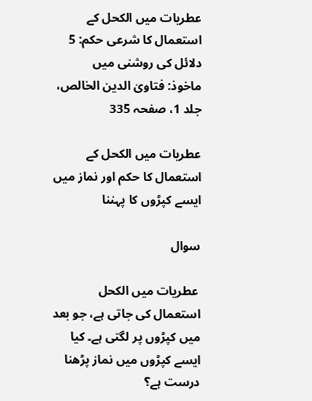عطریات میں الکحل کے استعمال کا شرعی حکم: 5 دلائل کی روشنی میں
ماخوذ: فتاویٰ الدین الخالص، جلد 1، صفحہ 335

عطریات میں الکحل کے استعمال کا حکم اور نماز میں ایسے کپڑوں کا پہننا

سوال

 عطریات میں الکحل استعمال کی جاتی ہے، جو بعد میں کپڑوں پر لگتی ہے۔ کیا ایسے کپڑوں میں نماز پڑھنا درست ہے؟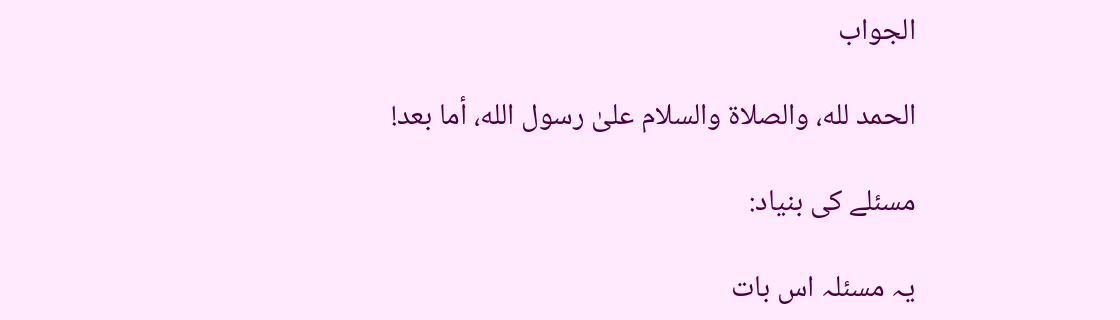الجواب

الحمد لله، والصلاة والسلام علىٰ رسول الله، أما بعد!

مسئلے کی بنیاد:

یہ مسئلہ اس بات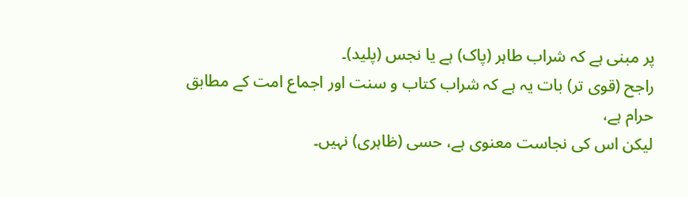پر مبنی ہے کہ شراب طاہر (پاک) ہے یا نجس (پلید)۔
راجح (قوی تر) بات یہ ہے کہ شراب کتاب و سنت اور اجماع امت کے مطابق حرام ہے،
لیکن اس کی نجاست معنوی ہے، حسی (ظاہری) نہیں۔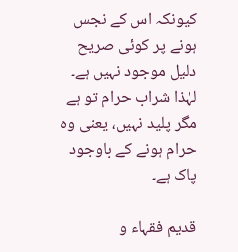کیونکہ اس کے نجس ہونے پر کوئی صریح دلیل موجود نہیں ہے۔
لہٰذا شراب حرام تو ہے مگر پلید نہیں، یعنی وہ حرام ہونے کے باوجود پاک ہے۔

قدیم فقہاء و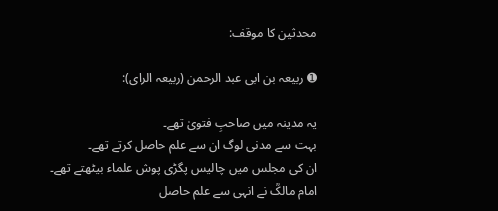محدثین کا موقف:

➊ ربیعہ بن ابی عبد الرحمن (ربیعہ الرای):

یہ مدینہ میں صاحبِ فتویٰ تھے۔
بہت سے مدنی لوگ ان سے علم حاصل کرتے تھے۔
ان کی مجلس میں چالیس پگڑی پوش علماء بیٹھتے تھے۔
امام مالکؒ نے انہی سے علم حاصل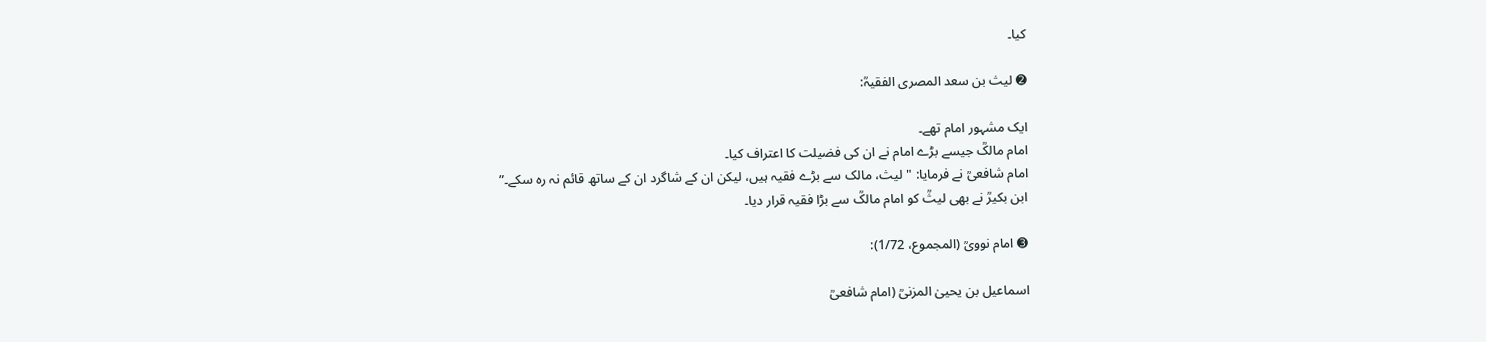کیا۔

➋ لیث بن سعد المصری الفقیہؒ:

ایک مشہور امام تھے۔
امام مالکؒ جیسے بڑے امام نے ان کی فضیلت کا اعتراف کیا۔
امام شافعیؒ نے فرمایا: "لیث، مالک سے بڑے فقیہ ہیں، لیکن ان کے شاگرد ان کے ساتھ قائم نہ رہ سکے۔”
ابن بکیرؒ نے بھی لیثؒ کو امام مالکؒ سے بڑا فقیہ قرار دیا۔

➌ امام نوویؒ (المجموع، 1/72):

اسماعیل بن یحییٰ المزنیؒ (امام شافعیؒ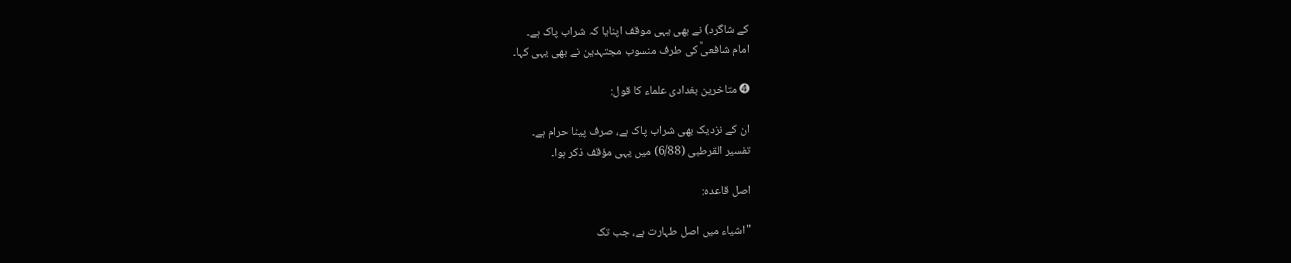کے شاگرد) نے بھی یہی موقف اپنایا کہ شراب پاک ہے۔
امام شافعیؒ کی طرف منسوب مجتہدین نے بھی یہی کہا۔

➍ متاخرین بغدادی علماء کا قول:

ان کے نزدیک بھی شراب پاک ہے، صرف پینا حرام ہے۔
تفسیر القرطبی (6/88) میں یہی مؤقف ذکر ہوا۔

اصل قاعدہ:

"اشیاء میں اصل طہارت ہے، جب تک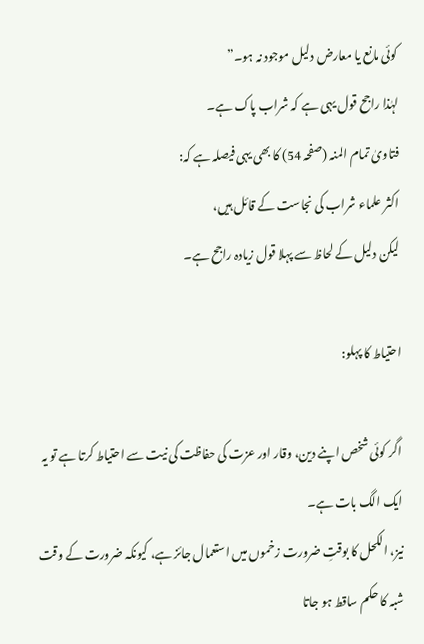کوئی مانع یا معارض دلیل موجود نہ ہو۔”
لہٰذا راجح قول یہی ہے کہ شراب پاک ہے۔
فتاویٰ تمام المنہ (صفحہ 54) کا بھی یہی فیصلہ ہے کہ:
اکثر علماء شراب کی نجاست کے قائل ہیں،
لیکن دلیل کے لحاظ سے پہلا قول زیادہ راجح ہے۔

احتیاط کا پہلو:

اگر کوئی شخص اپنے دین، وقار اور عزت کی حفاظت کی نیت سے احتیاط کرتا ہے تو یہ ایک الگ بات ہے۔
نیز، الکحل کا بوقتِ ضرورت زخموں میں استعمال جائز ہے، کیونکہ ضرورت کے وقت شبہ کا حکم ساقط ہو جاتا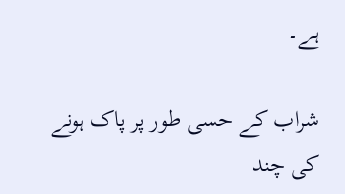ہے۔

شراب کے حسی طور پر پاک ہونے کی چند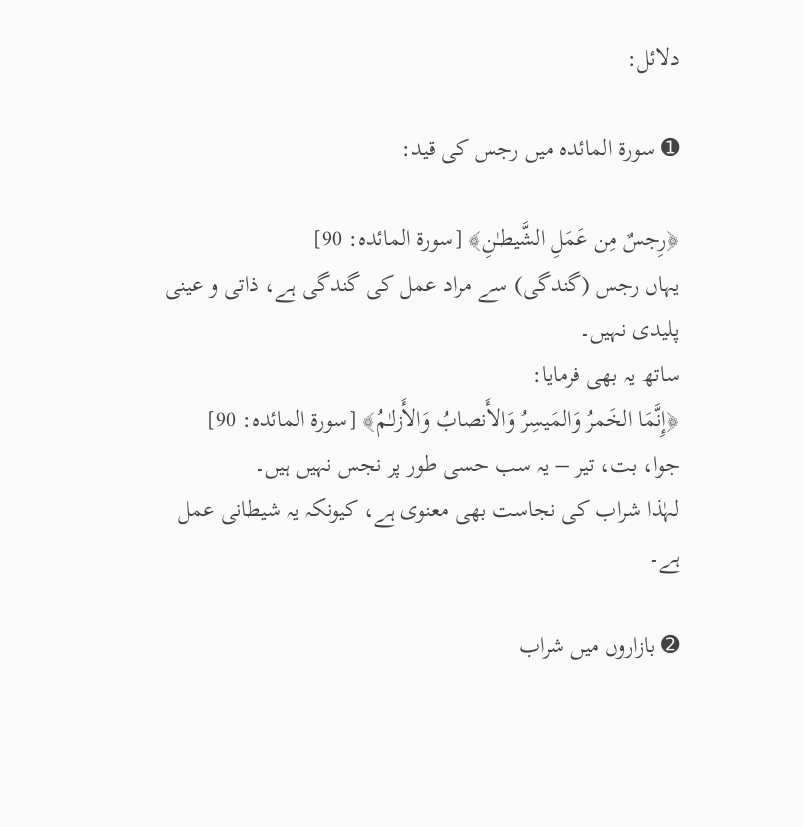دلائل:

➊ سورۃ المائدہ میں رجس کی قید:

﴿رِ‌جسٌ مِن عَمَلِ الشَّيطـٰنِ﴾ [سورۃ المائدہ: 90]
یہاں رجس (گندگی) سے مراد عمل کی گندگی ہے، ذاتی و عینی پلیدی نہیں۔
ساتھ یہ بھی فرمایا:
﴿إِنَّمَا الخَمرُ‌ وَالمَيسِرُ‌ وَالأَنصابُ وَالأَزلـٰمُ﴾ [سورۃ المائدہ: 90]
جوا، بت، تیر – یہ سب حسی طور پر نجس نہیں ہیں۔
لہٰذا شراب کی نجاست بھی معنوی ہے، کیونکہ یہ شیطانی عمل ہے۔

➋ بازاروں میں شراب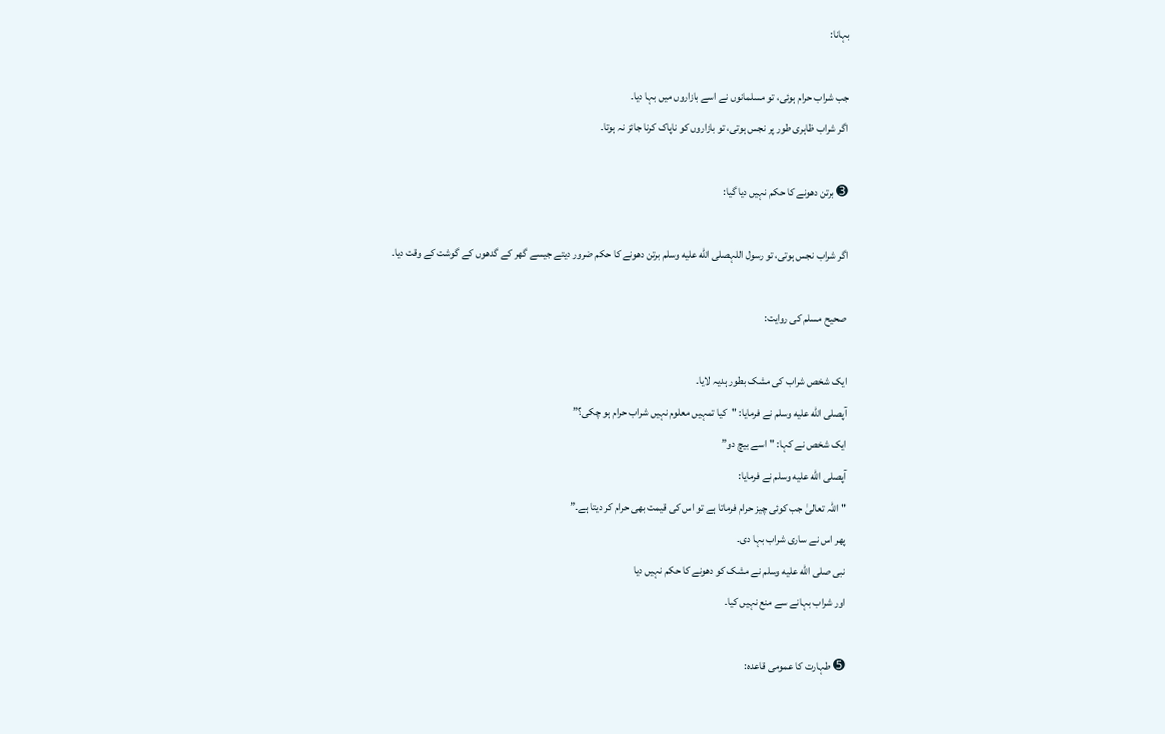بہانا:

جب شراب حرام ہوئی، تو مسلمانوں نے اسے بازاروں میں بہا دیا۔
اگر شراب ظاہری طور پر نجس ہوتی، تو بازاروں کو ناپاک کرنا جائز نہ ہوتا۔

➌ برتن دھونے کا حکم نہیں دیا گیا:

اگر شراب نجس ہوتی، تو رسول اللہصلى الله عليه وسلم برتن دھونے کا حکم ضرور دیتے جیسے گھر کے گدھوں کے گوشت کے وقت دیا۔

صحیح مسلم کی روایت:

ایک شخص شراب کی مشک بطور ہدیہ لایا۔
آپصلى الله عليه وسلم نے فرمایا: "کیا تمہیں معلوم نہیں شراب حرام ہو چکی؟”
ایک شخص نے کہا: "اسے بیچ دو”
آپصلى الله عليه وسلم نے فرمایا:
"اللہ تعالیٰ جب کوئی چیز حرام فرماتا ہے تو اس کی قیمت بھی حرام کر دیتا ہے۔”
پھر اس نے ساری شراب بہا دی۔
نبی صلى الله عليه وسلم نے مشک کو دھونے کا حکم نہیں دیا
اور شراب بہانے سے منع نہیں کیا۔

➎ طہارت کا عمومی قاعدہ: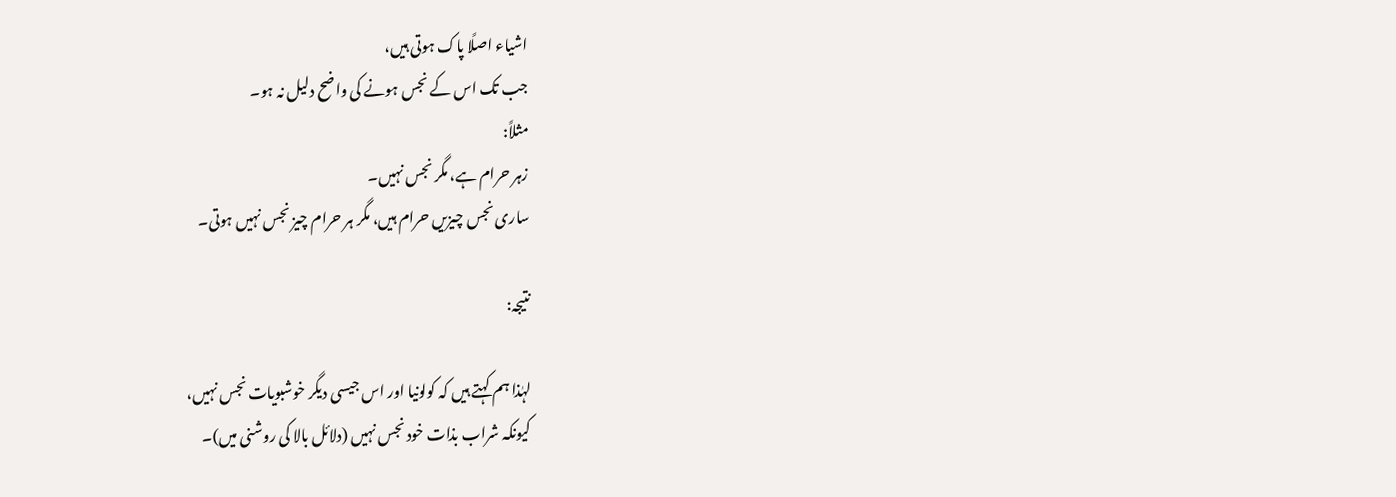اشیاء اصلًا پاک ہوتی ہیں،
جب تک اس کے نجس ہونے کی واضح دلیل نہ ہو۔
مثلاً:
زہر حرام ہے، مگر نجس نہیں۔
ساری نجس چیزیں حرام ہیں، مگر ہر حرام چیز نجس نہیں ہوتی۔

نتیجہ:

لہٰذا ہم کہتے ہیں کہ کولونیا اور اس جیسی دیگر خوشبویات نجس نہیں،
کیونکہ شراب بذات خود نجس نہیں (دلائل بالا کی روشنی میں)۔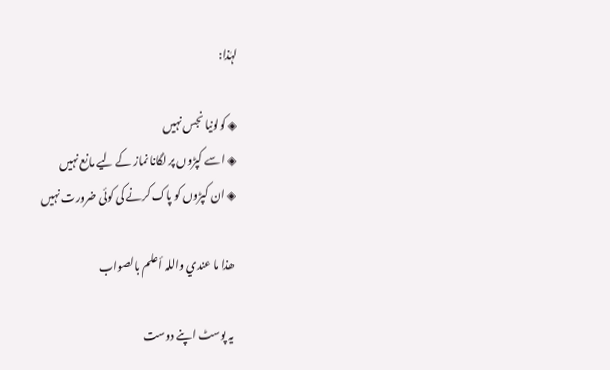لہٰذا:

◈ کولونیا نجس نہیں
◈ اسے کپڑوں پر لگانا نماز کے لیے مانع نہیں
◈ ان کپڑوں کو پاک کرنے کی کوئی ضرورت نہیں

ھذا ما عندي واللہ أعلم بالصواب

یہ پوسٹ اپنے دوست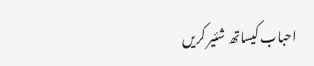احباب کیساتھ شئیر کریں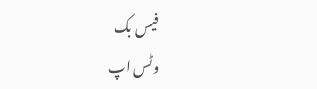فیس بک
وٹس اپ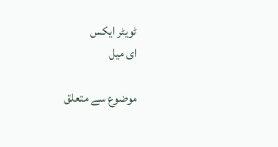ٹویٹر ایکس
ای میل

موضوع سے متعلق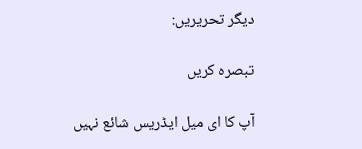دیگر تحریریں:

تبصرہ کریں

آپ کا ای میل ایڈریس شائع نہیں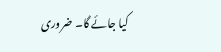کیا جائے گا۔ ضروری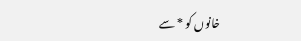خانوں کو * سے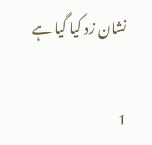نشان زد کیا گیا ہے

1